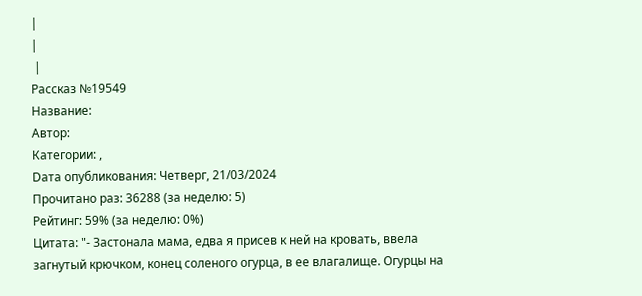|
|
 |
Рассказ №19549
Название:
Автор:
Категории: ,
Dата опубликования: Четверг, 21/03/2024
Прочитано раз: 36288 (за неделю: 5)
Рейтинг: 59% (за неделю: 0%)
Цитата: "- Застонала мама, едва я присев к ней на кровать, ввела загнутый крючком, конец соленого огурца, в ее влагалище. Огурцы на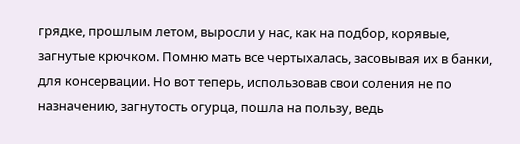грядке, прошлым летом, выросли у нас, как на подбор, корявые, загнутые крючком. Помню мать все чертыхалась, засовывая их в банки, для консервации. Но вот теперь, использовав свои соления не по назначению, загнутость огурца, пошла на пользу, ведь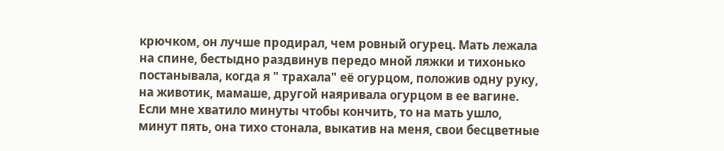крючком, он лучше продирал, чем ровный огурец. Мать лежала на спине, бестыдно раздвинув передо мной ляжки и тихонько постанывала, когда я " трахала" её огурцом, положив одну руку, на животик, мамаше, другой наяривала огурцом в ее вагине. Если мне хватило минуты чтобы кончить, то на мать ушло, минут пять, она тихо стонала, выкатив на меня, свои бесцветные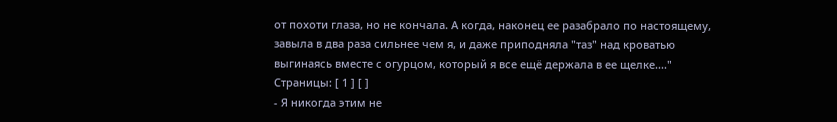от похоти глаза, но не кончала. А когда, наконец ее разабрало по настоящему, завыла в два раза сильнее чем я, и даже приподняла "таз" над кроватью выгинаясь вместе с огурцом, который я все ещё держала в ее щелке...."
Страницы: [ 1 ] [ ]
- Я никогда этим не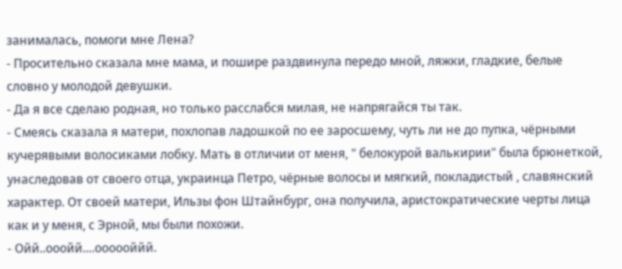занималась, помоги мне Лена?
- Просительно сказала мне мама, и пошире раздвинула передо мной, ляжки, гладкие, белые словно у молодой девушки.
- Да я все сделаю родная, но только расслабся милая, не напрягайся ты так.
- Смеясь сказала я матери, похлопав ладошкой по ее заросшему, чуть ли не до пупка, чёрными кучерявыми волосиками лобку. Мать в отличии от меня, " белокурой валькирии" была брюнеткой, унаследовав от своего отца, украинца Петро, чёрные волосы и мягкий, покладистый , славянский характер. От своей матери, Ильзы фон Штайнбург, она получила, аристократические черты лица как и у меня, с Эрной, мы были похожи.
- Ойй..ооойй....оооооййй.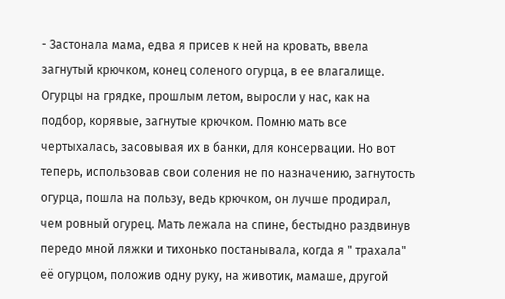- Застонала мама, едва я присев к ней на кровать, ввела загнутый крючком, конец соленого огурца, в ее влагалище. Огурцы на грядке, прошлым летом, выросли у нас, как на подбор, корявые, загнутые крючком. Помню мать все чертыхалась, засовывая их в банки, для консервации. Но вот теперь, использовав свои соления не по назначению, загнутость огурца, пошла на пользу, ведь крючком, он лучше продирал, чем ровный огурец. Мать лежала на спине, бестыдно раздвинув передо мной ляжки и тихонько постанывала, когда я " трахала" её огурцом, положив одну руку, на животик, мамаше, другой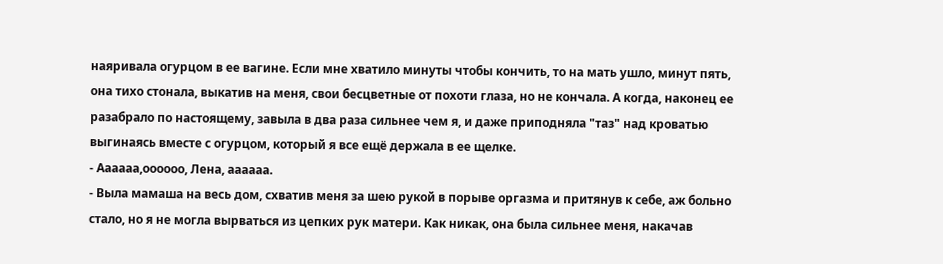наяривала огурцом в ее вагине. Если мне хватило минуты чтобы кончить, то на мать ушло, минут пять, она тихо стонала, выкатив на меня, свои бесцветные от похоти глаза, но не кончала. А когда, наконец ее разабрало по настоящему, завыла в два раза сильнее чем я, и даже приподняла "таз" над кроватью выгинаясь вместе с огурцом, который я все ещё держала в ее щелке.
- Аааааа,оооооо, Лена, аааааа.
- Выла мамаша на весь дом, схватив меня за шею рукой в порыве оргазма и притянув к себе, аж больно стало, но я не могла вырваться из цепких рук матери. Как никак, она была сильнее меня, накачав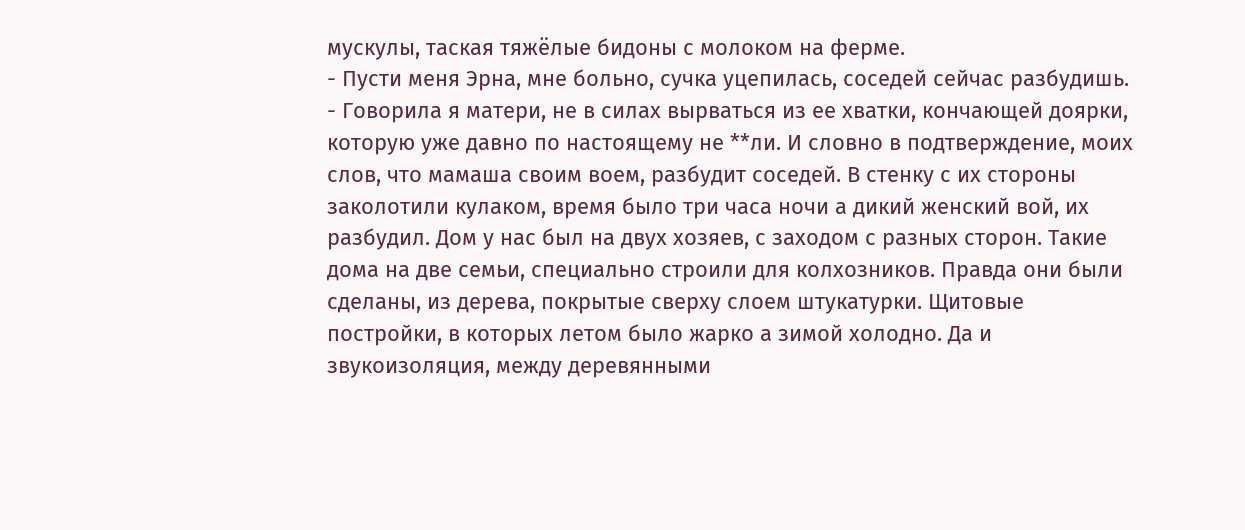мускулы, таская тяжёлые бидоны с молоком на ферме.
- Пусти меня Эрна, мне больно, сучка уцепилась, соседей сейчас разбудишь.
- Говорила я матери, не в силах вырваться из ее хватки, кончающей доярки, которую уже давно по настоящему не **ли. И словно в подтверждение, моих слов, что мамаша своим воем, разбудит соседей. В стенку с их стороны заколотили кулаком, время было три часа ночи а дикий женский вой, их разбудил. Дом у нас был на двух хозяев, с заходом с разных сторон. Такие дома на две семьи, специально строили для колхозников. Правда они были сделаны, из дерева, покрытые сверху слоем штукатурки. Щитовые постройки, в которых летом было жарко а зимой холодно. Да и звукоизоляция, между деревянными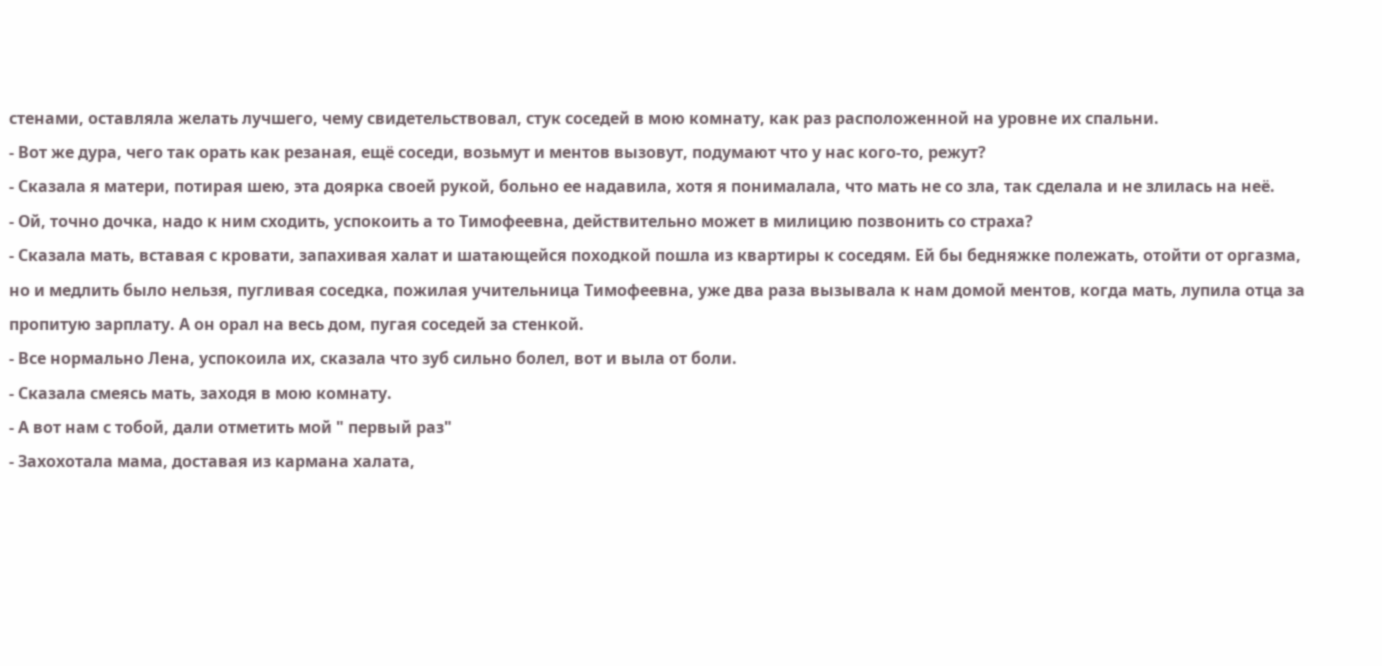стенами, оставляла желать лучшего, чему свидетельствовал, стук соседей в мою комнату, как раз расположенной на уровне их спальни.
- Вот же дура, чего так орать как резаная, ещё соседи, возьмут и ментов вызовут, подумают что у нас кого-то, режут?
- Сказала я матери, потирая шею, эта доярка своей рукой, больно ее надавила, хотя я понималала, что мать не со зла, так сделала и не злилась на неё.
- Ой, точно дочка, надо к ним сходить, успокоить а то Тимофеевна, действительно может в милицию позвонить со страха?
- Сказала мать, вставая с кровати, запахивая халат и шатающейся походкой пошла из квартиры к соседям. Ей бы бедняжке полежать, отойти от оргазма, но и медлить было нельзя, пугливая соседка, пожилая учительница Тимофеевна, уже два раза вызывала к нам домой ментов, когда мать, лупила отца за пропитую зарплату. А он орал на весь дом, пугая соседей за стенкой.
- Все нормально Лена, успокоила их, сказала что зуб сильно болел, вот и выла от боли.
- Сказала смеясь мать, заходя в мою комнату.
- А вот нам с тобой, дали отметить мой " первый раз"
- Захохотала мама, доставая из кармана халата,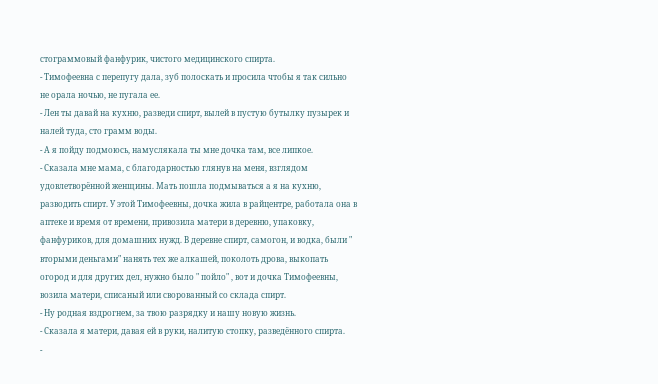стограммовый фанфурик, чистого медицинского спирта.
- Тимофеевна с перепугу дала, зуб полоскать и просила чтобы я так сильно не орала ночью, не пугала ее.
- Лен ты давай на кухню, разведи спирт, вылей в пустую бутылку пузырек и налей туда, сто грамм воды.
- А я пойду подмоюсь, намуслякала ты мне дочка там, все липкое.
- Сказала мне мама, с благодарностью глянув на меня, взглядом удовлетворённой женщины. Мать пошла подмываться а я на кухню, разводить спирт. У этой Тимофеевны, дочка жила в райцентре, работала она в аптеке и время от времени, привозила матери в деревню, упаковку, фанфуриков, для домашних нужд. В деревне спирт, самогон, и водка, были " вторыми деньгами" нанять тех же алкашей, поколоть дрова, выкопать огород и для других дел, нужно было " пойло" , вот и дочка Тимофеевны, возила матери, списаный или сворованный со склада спирт.
- Ну родная вздрогнем, за твою разрядку и нашу новую жизнь.
- Сказала я матери, давая ей в руки, налитую стопку, разведённого спирта.
-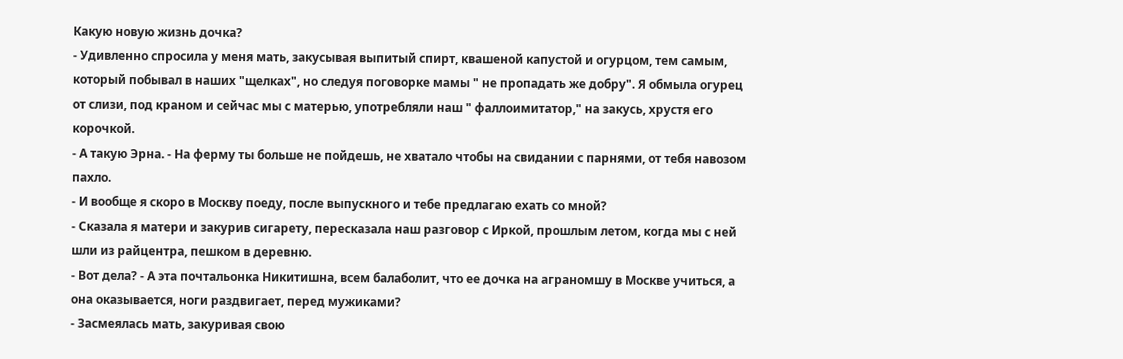Какую новую жизнь дочка?
- Удивленно спросила у меня мать, закусывая выпитый спирт, квашеной капустой и огурцом, тем самым, который побывал в наших "щелках", но следуя поговорке мамы " не пропадать же добру". Я обмыла огурец от слизи, под краном и сейчас мы с матерью, употребляли наш " фаллоимитатор," на закусь, хрустя его корочкой.
- А такую Эрна. - На ферму ты больше не пойдешь, не хватало чтобы на свидании с парнями, от тебя навозом пахло.
- И вообще я скоро в Москву поеду, после выпускного и тебе предлагаю ехать со мной?
- Сказала я матери и закурив сигарету, пересказала наш разговор с Иркой, прошлым летом, когда мы с ней шли из райцентра, пешком в деревню.
- Вот дела? - А эта почтальонка Никитишна, всем балаболит, что ее дочка на аграномшу в Москве учиться, а она оказывается, ноги раздвигает, перед мужиками?
- Засмеялась мать, закуривая свою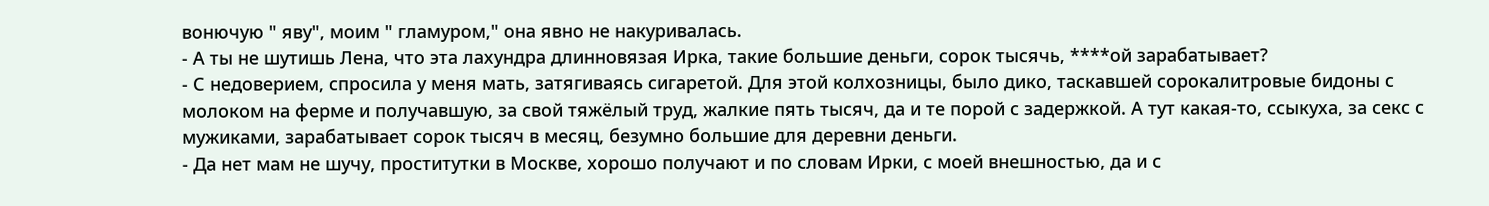вонючую " яву", моим " гламуром," она явно не накуривалась.
- А ты не шутишь Лена, что эта лахундра длинновязая Ирка, такие большие деньги, сорок тысячь, ****ой зарабатывает?
- С недоверием, спросила у меня мать, затягиваясь сигаретой. Для этой колхозницы, было дико, таскавшей сорокалитровые бидоны с молоком на ферме и получавшую, за свой тяжёлый труд, жалкие пять тысяч, да и те порой с задержкой. А тут какая-то, ссыкуха, за секс с мужиками, зарабатывает сорок тысяч в месяц, безумно большие для деревни деньги.
- Да нет мам не шучу, проститутки в Москве, хорошо получают и по словам Ирки, с моей внешностью, да и с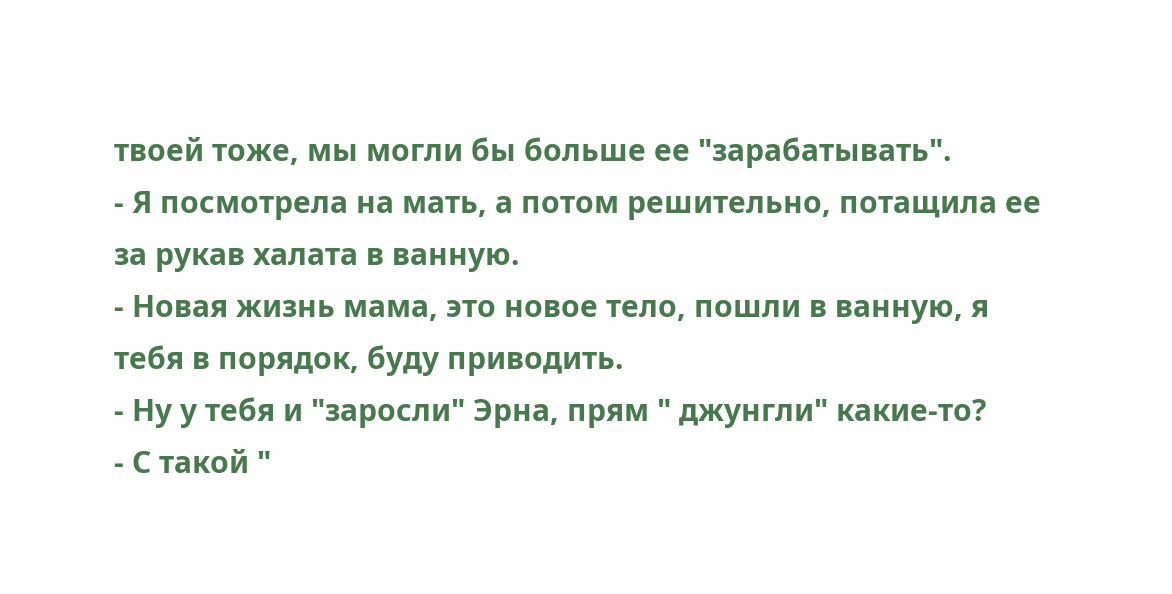твоей тоже, мы могли бы больше ее "зарабатывать".
- Я посмотрела на мать, а потом решительно, потащила ее за рукав халата в ванную.
- Новая жизнь мама, это новое тело, пошли в ванную, я тебя в порядок, буду приводить.
- Ну у тебя и "заросли" Эрна, прям " джунгли" какие-то?
- С такой "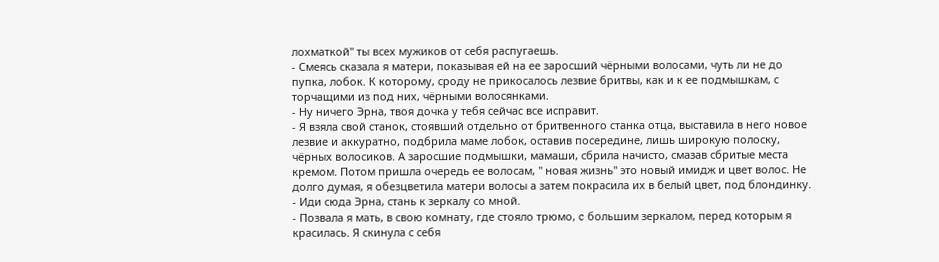лохматкой" ты всех мужиков от себя распугаешь.
- Смеясь сказала я матери, показывая ей на ее заросший чёрными волосами, чуть ли не до пупка, лобок. К которому, сроду не прикосалось лезвие бритвы, как и к ее подмышкам, с торчащими из под них, чёрными волосянками.
- Ну ничего Эрна, твоя дочка у тебя сейчас все исправит.
- Я взяла свой станок, стоявший отдельно от бритвенного станка отца, выставила в него новое лезвие и аккуратно, подбрила маме лобок, оставив посередине, лишь широкую полоску, чёрных волосиков. А заросшие подмышки, мамаши, сбрила начисто, смазав сбритые места кремом. Потом пришла очередь ее волосам, " новая жизнь" это новый имидж и цвет волос. Не долго думая, я обезцветила матери волосы а затем покрасила их в белый цвет, под блондинку.
- Иди сюда Эрна, стань к зеркалу со мной.
- Позвала я мать, в свою комнату, где стояло трюмо, c большим зеркалом, перед которым я красилась. Я скинула с себя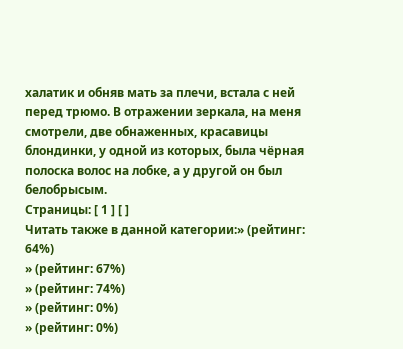халатик и обняв мать за плечи, встала с ней перед трюмо. В отражении зеркала, на меня смотрели, две обнаженных, красавицы блондинки, у одной из которых, была чёрная полоска волос на лобке, а у другой он был белобрысым.
Страницы: [ 1 ] [ ]
Читать также в данной категории:» (рейтинг: 64%)
» (рейтинг: 67%)
» (рейтинг: 74%)
» (рейтинг: 0%)
» (рейтинг: 0%)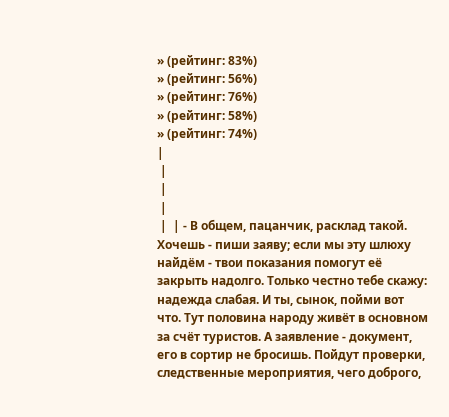» (рейтинг: 83%)
» (рейтинг: 56%)
» (рейтинг: 76%)
» (рейтинг: 58%)
» (рейтинг: 74%)
|
 |
 |
 |
 |  | - В общем, пацанчик, расклад такой. Хочешь - пиши заяву; если мы эту шлюху найдём - твои показания помогут её закрыть надолго. Только честно тебе скажу: надежда слабая. И ты, сынок, пойми вот что. Тут половина народу живёт в основном за счёт туристов. А заявление - документ, его в сортир не бросишь. Пойдут проверки, следственные мероприятия, чего доброго,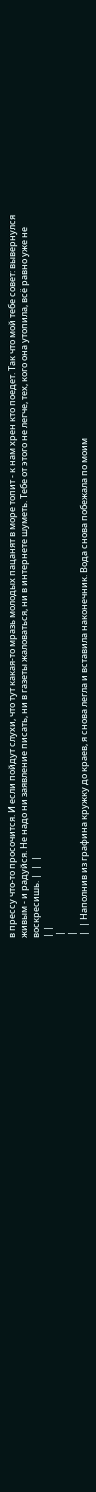в прессу что-то просочится. И если пойдут слухи, что тут какая-то мразь молодых пацанят в море топит - к нам хрен кто поедет. Так что мой тебе совет: вывернулся живым - и радуйся. Не надо ни заявление писать, ни в газеты жаловаться, ни в интернете шуметь. Тебе от этого не легче, тех, кого она утопила, всё равно уже не воскресишь. |  |  |
| |
 |
 |
 |  | Наполнив из графина кружку до краев, я снова легла и вставила наконечник. Вода снова побежала по моим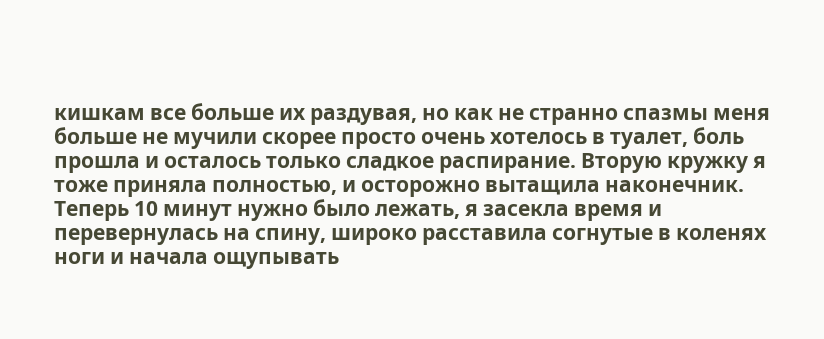кишкам все больше их раздувая, но как не странно спазмы меня больше не мучили скорее просто очень хотелось в туалет, боль прошла и осталось только сладкое распирание. Вторую кружку я тоже приняла полностью, и осторожно вытащила наконечник. Теперь 10 минут нужно было лежать, я засекла время и перевернулась на спину, широко расставила согнутые в коленях ноги и начала ощупывать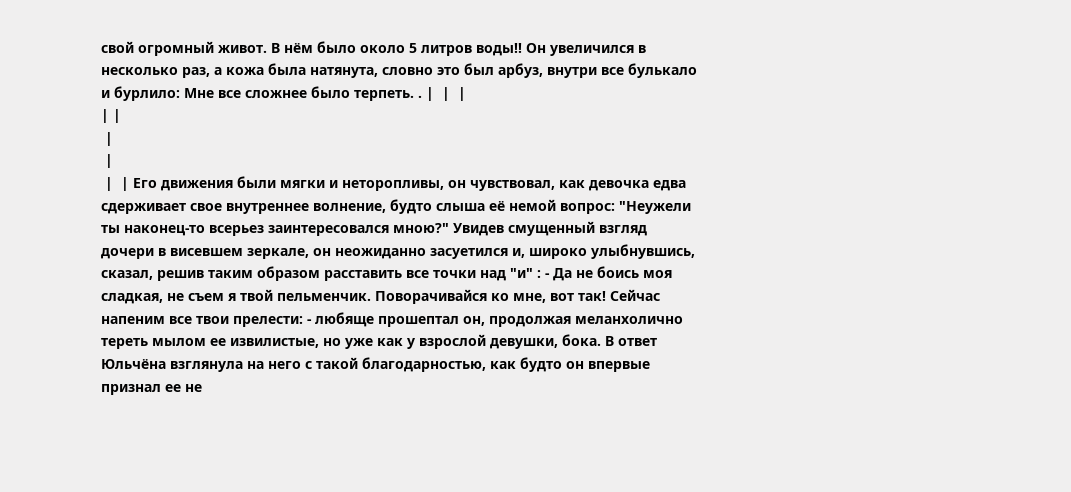свой огромный живот. В нём было около 5 литров воды!! Он увеличился в несколько раз, а кожа была натянута, словно это был арбуз, внутри все булькало и бурлило: Мне все сложнее было терпеть. . |  |  |
| |
 |
 |
 |  | Его движения были мягки и неторопливы, он чувствовал, как девочка едва сдерживает свое внутреннее волнение, будто слыша её немой вопрос: "Неужели ты наконец-то всерьез заинтересовался мною?" Увидев смущенный взгляд дочери в висевшем зеркале, он неожиданно засуетился и, широко улыбнувшись, сказал, решив таким образом расставить все точки над "и" : - Да не боись моя сладкая, не съем я твой пельменчик. Поворачивайся ко мне, вот так! Сейчас напеним все твои прелести: - любяще прошептал он, продолжая меланхолично тереть мылом ее извилистые, но уже как у взрослой девушки, бока. В ответ Юльчёна взглянула на него с такой благодарностью, как будто он впервые признал ее не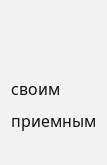своим приемным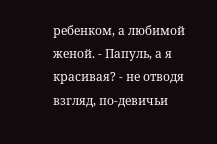ребенком, а любимой женой. - Папуль, а я красивая? - не отводя взгляд, по-девичьи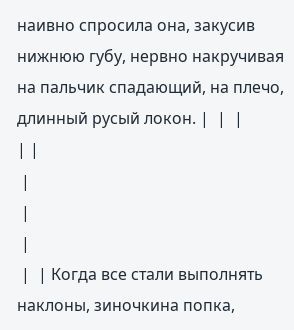наивно спросила она, закусив нижнюю губу, нервно накручивая на пальчик спадающий, на плечо, длинный русый локон. |  |  |
| |
 |
 |
 |
 |  | Когда все стали выполнять наклоны, зиночкина попка,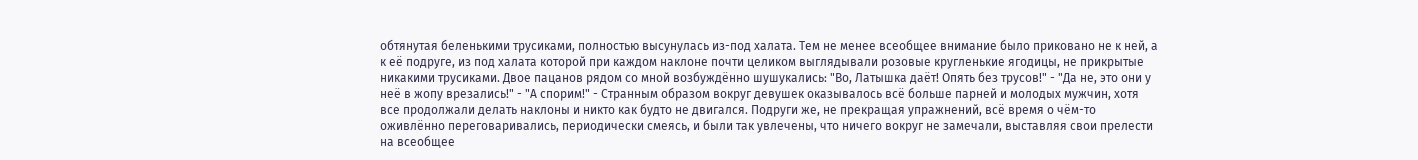обтянутая беленькими трусиками, полностью высунулась из-под халата. Тем не менее всеобщее внимание было приковано не к ней, а к её подруге, из под халата которой при каждом наклоне почти целиком выглядывали розовые кругленькие ягодицы, не прикрытые никакими трусиками. Двое пацанов рядом со мной возбуждённо шушукались: "Во, Латышка даёт! Опять без трусов!" - "Да не, это они у неё в жопу врезались!" - "А спорим!" - Странным образом вокруг девушек оказывалось всё больше парней и молодых мужчин, хотя все продолжали делать наклоны и никто как будто не двигался. Подруги же, не прекращая упражнений, всё время о чём-то оживлённо переговаривались, периодически смеясь, и были так увлечены, что ничего вокруг не замечали, выставляя свои прелести на всеобщее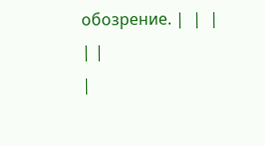обозрение. |  |  |
| |
|